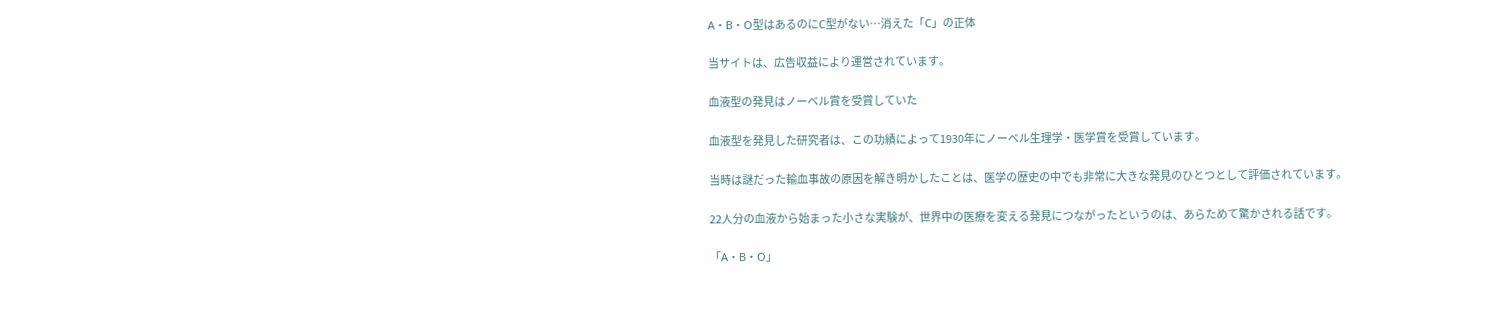A・B・O型はあるのにC型がない…消えた「C」の正体

当サイトは、広告収益により運営されています。

血液型の発見はノーベル賞を受賞していた

血液型を発見した研究者は、この功績によって1930年にノーベル生理学・医学賞を受賞しています。

当時は謎だった輸血事故の原因を解き明かしたことは、医学の歴史の中でも非常に大きな発見のひとつとして評価されています。

22人分の血液から始まった小さな実験が、世界中の医療を変える発見につながったというのは、あらためて驚かされる話です。

「A・B・O」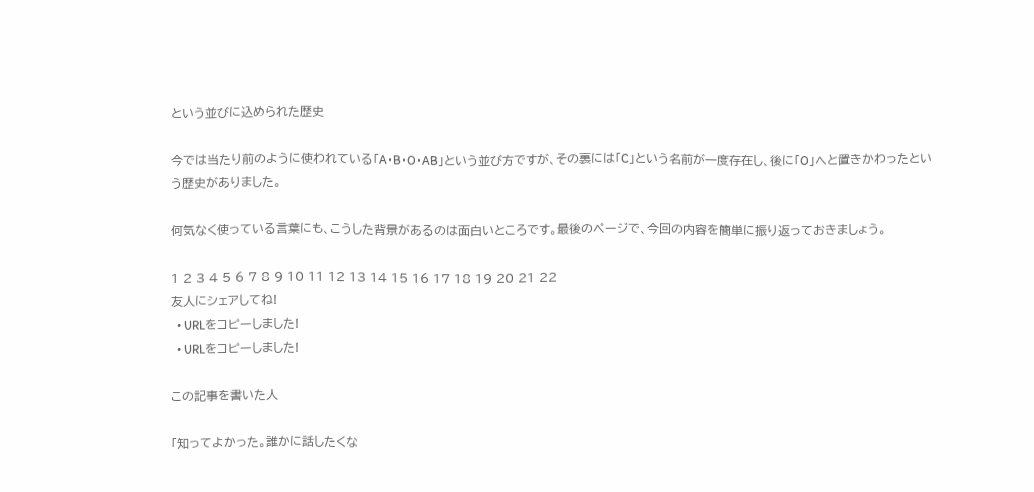という並びに込められた歴史

今では当たり前のように使われている「A・B・O・AB」という並び方ですが、その裏には「C」という名前が一度存在し、後に「O」へと置きかわったという歴史がありました。

何気なく使っている言葉にも、こうした背景があるのは面白いところです。最後のページで、今回の内容を簡単に振り返っておきましょう。

1 2 3 4 5 6 7 8 9 10 11 12 13 14 15 16 17 18 19 20 21 22
友人にシェアしてね!
  • URLをコピーしました!
  • URLをコピーしました!

この記事を書いた人

「知ってよかった。誰かに話したくな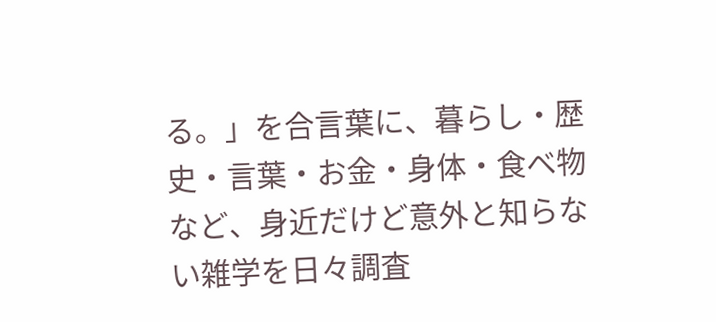る。」を合言葉に、暮らし・歴史・言葉・お金・身体・食べ物など、身近だけど意外と知らない雑学を日々調査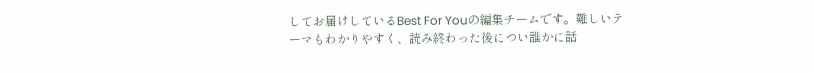してお届けしているBest For Youの編集チームです。難しいテーマもわかりやすく、読み終わった後につい誰かに話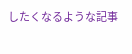したくなるような記事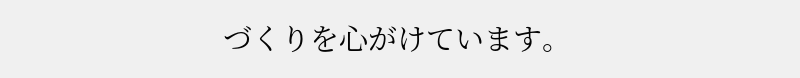づくりを心がけています。